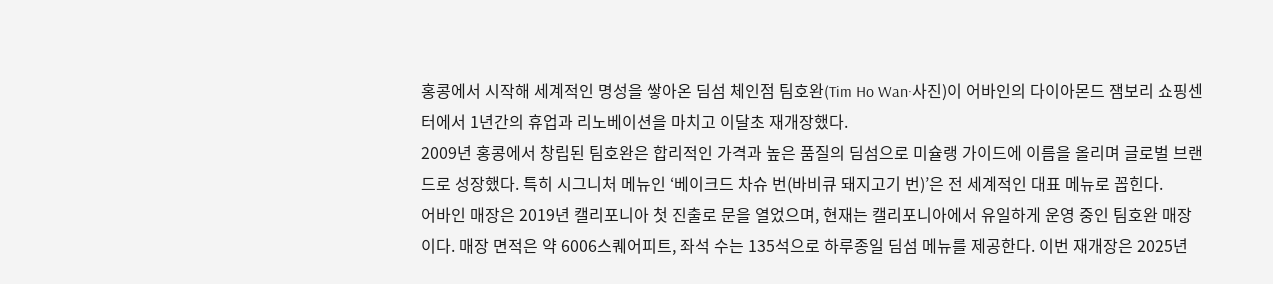홍콩에서 시작해 세계적인 명성을 쌓아온 딤섬 체인점 팀호완(Tim Ho Wan·사진)이 어바인의 다이아몬드 잼보리 쇼핑센터에서 1년간의 휴업과 리노베이션을 마치고 이달초 재개장했다.
2009년 홍콩에서 창립된 팀호완은 합리적인 가격과 높은 품질의 딤섬으로 미슐랭 가이드에 이름을 올리며 글로벌 브랜드로 성장했다. 특히 시그니처 메뉴인 ‘베이크드 차슈 번(바비큐 돼지고기 번)’은 전 세계적인 대표 메뉴로 꼽힌다.
어바인 매장은 2019년 캘리포니아 첫 진출로 문을 열었으며, 현재는 캘리포니아에서 유일하게 운영 중인 팀호완 매장이다. 매장 면적은 약 6006스퀘어피트, 좌석 수는 135석으로 하루종일 딤섬 메뉴를 제공한다. 이번 재개장은 2025년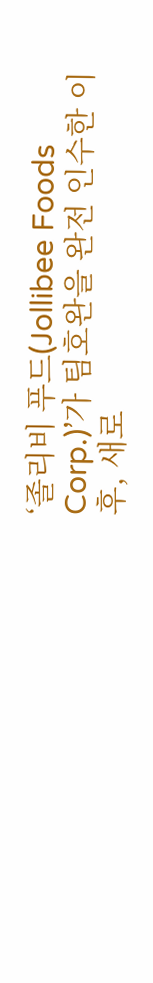‘졸리비 푸드(Jollibee Foods Corp.)’가 팀호완을 완전 인수한 이후, 새로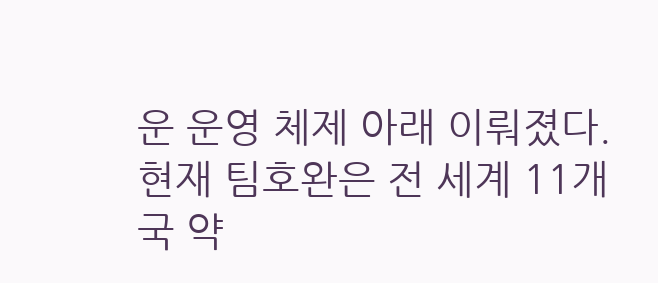운 운영 체제 아래 이뤄졌다. 현재 팀호완은 전 세계 11개국 약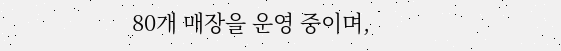80개 매장을 운영 중이며,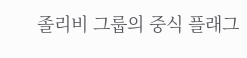졸리비 그룹의 중식 플래그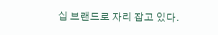십 브랜드로 자리 잡고 있다.